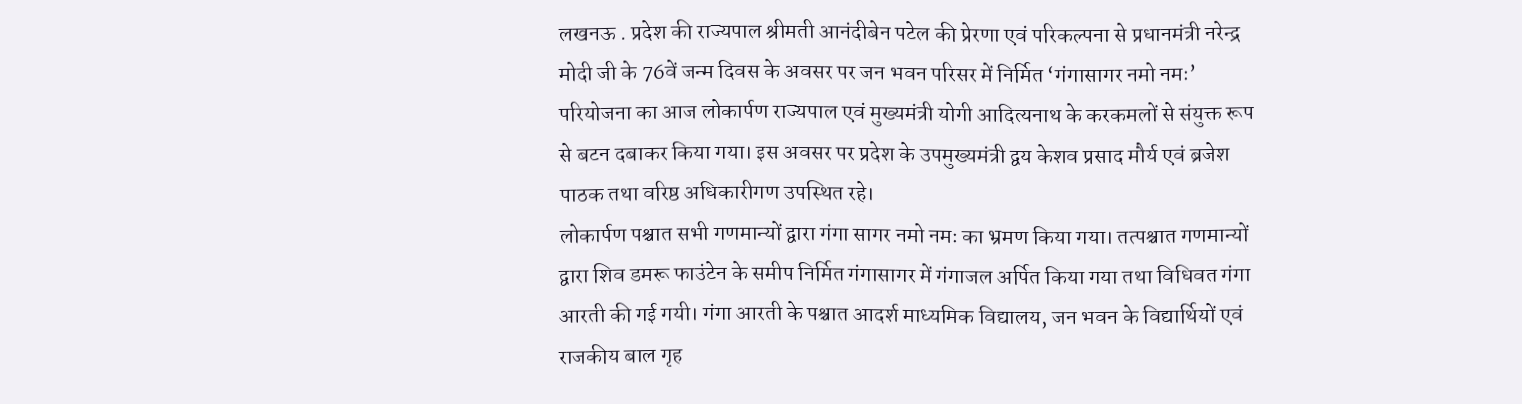लखनऊ . प्रदेश की राज्यपाल श्रीमती आनंदीबेन पटेल की प्रेरणा एवं परिकल्पना से प्रधानमंत्री नरेन्द्र मोदी जी के 76वें जन्म दिवस के अवसर पर जन भवन परिसर में निर्मित ‘गंगासागर नमो नमः’ परियोजना का आज लोकार्पण राज्यपाल एवं मुख्यमंत्री योगी आदित्यनाथ के करकमलों से संयुक्त रूप से बटन दबाकर किया गया। इस अवसर पर प्रदेश के उपमुख्यमंत्री द्वय केशव प्रसाद मौर्य एवं ब्रजेश पाठक तथा वरिष्ठ अधिकारीगण उपस्थित रहे।
लोकार्पण पश्चात सभी गणमान्यों द्वारा गंगा सागर नमो नमः का भ्रमण किया गया। तत्पश्चात गणमान्यों द्वारा शिव डमरू फाउंटेन के समीप निर्मित गंगासागर में गंगाजल अर्पित किया गया तथा विधिवत गंगा आरती की गई गयी। गंगा आरती के पश्चात आदर्श माध्यमिक विद्यालय, जन भवन के विद्यार्थियों एवं राजकीय बाल गृह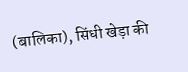(बालिका), सिंधी खेड़ा की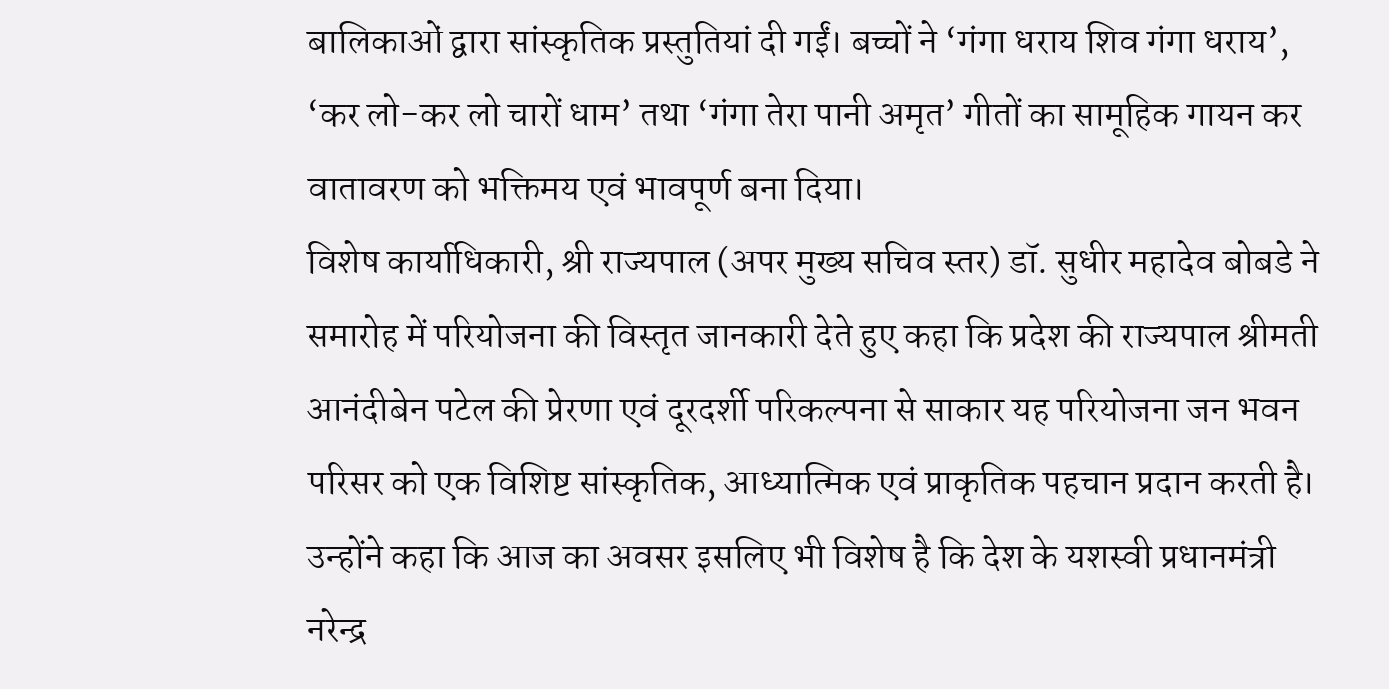बालिकाओं द्वारा सांस्कृतिक प्रस्तुतियां दी गईं। बच्चों ने ‘गंगा धराय शिव गंगा धराय’, ‘कर लो-कर लो चारों धाम’ तथा ‘गंगा तेरा पानी अमृत’ गीतों का सामूहिक गायन कर वातावरण को भक्तिमय एवं भावपूर्ण बना दिया।
विशेष कार्याधिकारी, श्री राज्यपाल (अपर मुख्य सचिव स्तर) डॉ. सुधीर महादेव बोबडे ने समारोह में परियोजना की विस्तृत जानकारी देते हुए कहा कि प्रदेश की राज्यपाल श्रीमती आनंदीबेन पटेल की प्रेरणा एवं दूरदर्शी परिकल्पना से साकार यह परियोजना जन भवन परिसर को एक विशिष्ट सांस्कृतिक, आध्यात्मिक एवं प्राकृतिक पहचान प्रदान करती है। उन्होंने कहा कि आज का अवसर इसलिए भी विशेष है कि देश के यशस्वी प्रधानमंत्री नरेन्द्र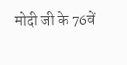मोदी जी के 76वें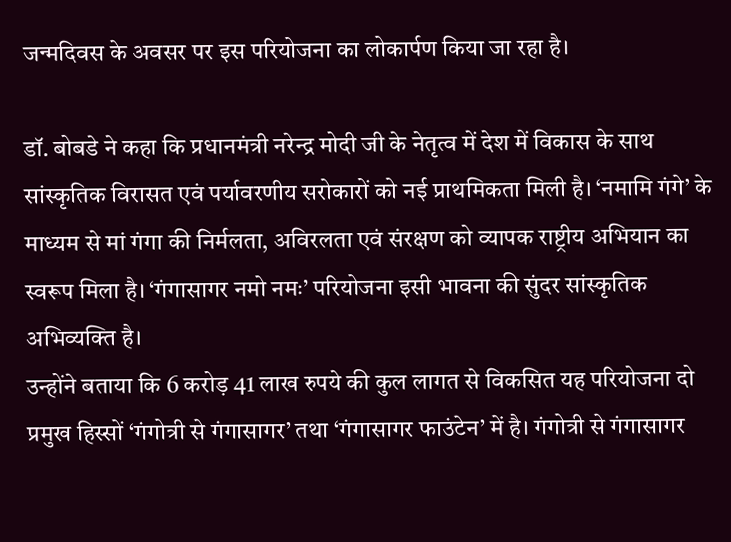जन्मदिवस के अवसर पर इस परियोजना का लोकार्पण किया जा रहा है।

डॉ. बोबडे ने कहा कि प्रधानमंत्री नरेन्द्र मोदी जी के नेतृत्व में देश में विकास के साथ सांस्कृतिक विरासत एवं पर्यावरणीय सरोकारों को नई प्राथमिकता मिली है। ‘नमामि गंगे’ के माध्यम से मां गंगा की निर्मलता, अविरलता एवं संरक्षण को व्यापक राष्ट्रीय अभियान का स्वरूप मिला है। ‘गंगासागर नमो नमः’ परियोजना इसी भावना की सुंदर सांस्कृतिक अभिव्यक्ति है।
उन्होंने बताया कि 6 करोड़ 41 लाख रुपये की कुल लागत से विकसित यह परियोजना दो प्रमुख हिस्सों ‘गंगोत्री से गंगासागर’ तथा ‘गंगासागर फाउंटेन’ में है। गंगोत्री से गंगासागर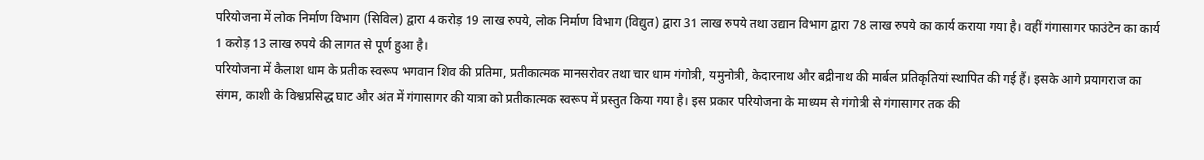परियोजना में लोक निर्माण विभाग (सिविल) द्वारा 4 करोड़ 19 लाख रुपये, लोक निर्माण विभाग (विद्युत) द्वारा 31 लाख रुपये तथा उद्यान विभाग द्वारा 78 लाख रुपये का कार्य कराया गया है। वहीं गंगासागर फाउंटेन का कार्य 1 करोड़ 13 लाख रुपये की लागत से पूर्ण हुआ है।
परियोजना में कैलाश धाम के प्रतीक स्वरूप भगवान शिव की प्रतिमा, प्रतीकात्मक मानसरोवर तथा चार धाम गंगोत्री, यमुनोत्री, केदारनाथ और बद्रीनाथ की मार्बल प्रतिकृतियां स्थापित की गई हैं। इसके आगे प्रयागराज का संगम, काशी के विश्वप्रसिद्ध घाट और अंत में गंगासागर की यात्रा को प्रतीकात्मक स्वरूप में प्रस्तुत किया गया है। इस प्रकार परियोजना के माध्यम से गंगोत्री से गंगासागर तक की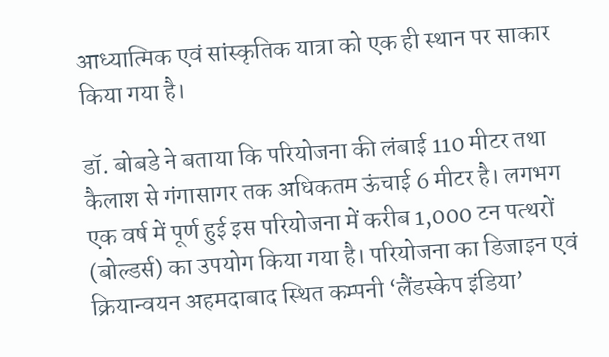आध्यात्मिक एवं सांस्कृतिक यात्रा को एक ही स्थान पर साकार किया गया है।

डॉ. बोबडे ने बताया कि परियोजना की लंबाई 110 मीटर तथा कैलाश से गंगासागर तक अधिकतम ऊंचाई 6 मीटर है। लगभग एक वर्ष में पूर्ण हुई इस परियोजना में करीब 1,000 टन पत्थरों (बोल्डर्स) का उपयोग किया गया है। परियोजना का डिजाइन एवं क्रियान्वयन अहमदाबाद स्थित कम्पनी ‘लैंडस्केप इंडिया’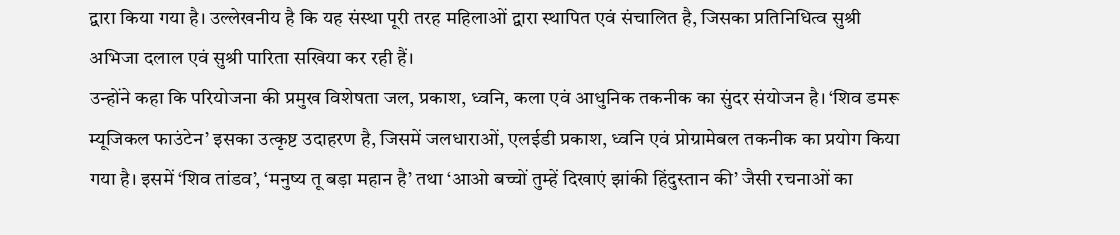द्वारा किया गया है। उल्लेखनीय है कि यह संस्था पूरी तरह महिलाओं द्वारा स्थापित एवं संचालित है, जिसका प्रतिनिधित्व सुश्री अभिजा दलाल एवं सुश्री पारिता सखिया कर रही हैं।
उन्होंने कहा कि परियोजना की प्रमुख विशेषता जल, प्रकाश, ध्वनि, कला एवं आधुनिक तकनीक का सुंदर संयोजन है। ‘शिव डमरू म्यूजिकल फाउंटेन’ इसका उत्कृष्ट उदाहरण है, जिसमें जलधाराओं, एलईडी प्रकाश, ध्वनि एवं प्रोग्रामेबल तकनीक का प्रयोग किया गया है। इसमें ‘शिव तांडव’, ‘मनुष्य तू बड़ा महान है’ तथा ‘आओ बच्चों तुम्हें दिखाएं झांकी हिंदुस्तान की’ जैसी रचनाओं का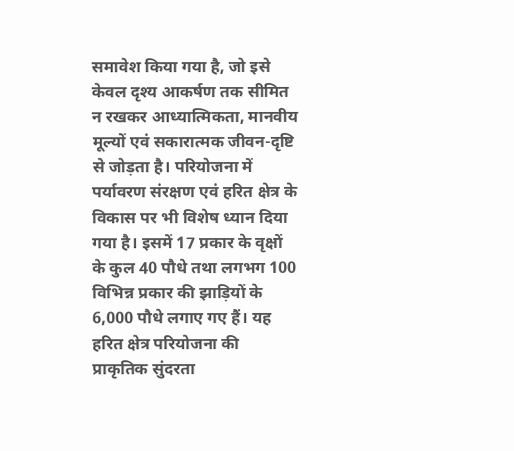समावेश किया गया है, जो इसे केवल दृश्य आकर्षण तक सीमित न रखकर आध्यात्मिकता, मानवीय मूल्यों एवं सकारात्मक जीवन-दृष्टि से जोड़ता है। परियोजना में पर्यावरण संरक्षण एवं हरित क्षेत्र के विकास पर भी विशेष ध्यान दिया गया है। इसमें 17 प्रकार के वृक्षों के कुल 40 पौधे तथा लगभग 100 विभिन्न प्रकार की झाड़ियों के 6,000 पौधे लगाए गए हैं। यह हरित क्षेत्र परियोजना की प्राकृतिक सुंदरता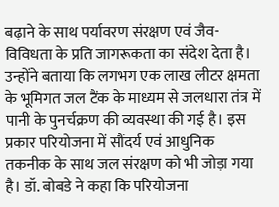बढ़ाने के साथ पर्यावरण संरक्षण एवं जैव-विविधता के प्रति जागरूकता का संदेश देता है।
उन्होंने बताया कि लगभग एक लाख लीटर क्षमता के भूमिगत जल टैंक के माध्यम से जलधारा तंत्र में पानी के पुनर्चक्रण की व्यवस्था की गई है। इस प्रकार परियोजना में सौंदर्य एवं आधुनिक तकनीक के साथ जल संरक्षण को भी जोड़ा गया है। डॉ. बोबडे ने कहा कि परियोजना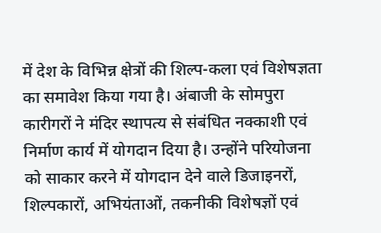में देश के विभिन्न क्षेत्रों की शिल्प-कला एवं विशेषज्ञता का समावेश किया गया है। अंबाजी के सोमपुरा कारीगरों ने मंदिर स्थापत्य से संबंधित नक्काशी एवं निर्माण कार्य में योगदान दिया है। उन्होंने परियोजना को साकार करने में योगदान देने वाले डिजाइनरों, शिल्पकारों, अभियंताओं, तकनीकी विशेषज्ञों एवं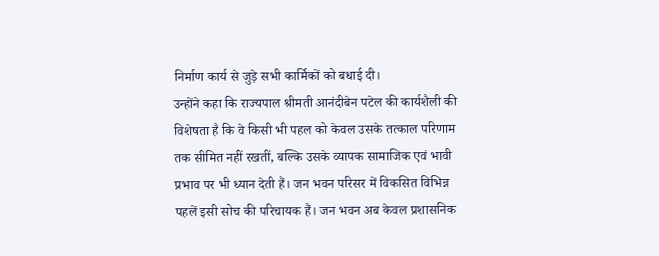निर्माण कार्य से जुड़े सभी कार्मिकों को बधाई दी।
उन्होंने कहा कि राज्यपाल श्रीमती आनंदीबेन पटेल की कार्यशैली की विशेषता है कि वे किसी भी पहल को केवल उसके तत्काल परिणाम तक सीमित नहीं रखतीं, बल्कि उसके व्यापक सामाजिक एवं भावी प्रभाव पर भी ध्यान देती हैं। जन भवन परिसर में विकसित विभिन्न पहलें इसी सोच की परिचायक हैं। जन भवन अब केवल प्रशासनिक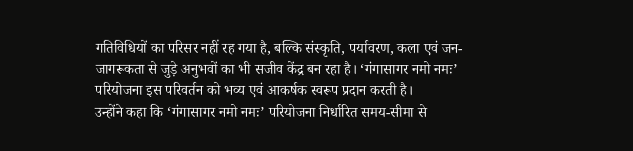गतिविधियों का परिसर नहीं रह गया है, बल्कि संस्कृति, पर्यावरण, कला एवं जन-जागरूकता से जुड़े अनुभवों का भी सजीव केंद्र बन रहा है। ‘गंगासागर नमो नमः’ परियोजना इस परिवर्तन को भव्य एवं आकर्षक स्वरूप प्रदान करती है।
उन्होंने कहा कि ‘गंगासागर नमो नमः’ परियोजना निर्धारित समय-सीमा से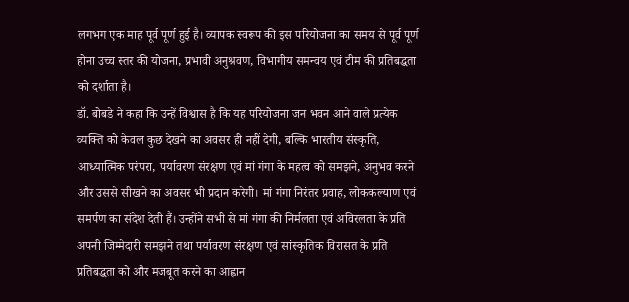लगभग एक माह पूर्व पूर्ण हुई है। व्यापक स्वरूप की इस परियोजना का समय से पूर्व पूर्ण होना उच्च स्तर की योजना, प्रभावी अनुश्रवण, विभागीय समन्वय एवं टीम की प्रतिबद्धता को दर्शाता है।
डॉ. बोबडे ने कहा कि उन्हें विश्वास है कि यह परियोजना जन भवन आने वाले प्रत्येक व्यक्ति को केवल कुछ देखने का अवसर ही नहीं देगी, बल्कि भारतीय संस्कृति, आध्यात्मिक परंपरा, पर्यावरण संरक्षण एवं मां गंगा के महत्व को समझने, अनुभव करने और उससे सीखने का अवसर भी प्रदान करेगी। मां गंगा निरंतर प्रवाह, लोककल्याण एवं समर्पण का संदेश देती हैं। उन्होंने सभी से मां गंगा की निर्मलता एवं अविरलता के प्रति अपनी जिम्मेदारी समझने तथा पर्यावरण संरक्षण एवं सांस्कृतिक विरासत के प्रति प्रतिबद्धता को और मजबूत करने का आह्वान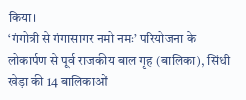किया।
‘गंगोत्री से गंगासागर नमो नमः’ परियोजना के लोकार्पण से पूर्व राजकीय बाल गृह (बालिका), सिंधी खेड़ा की 14 बालिकाओं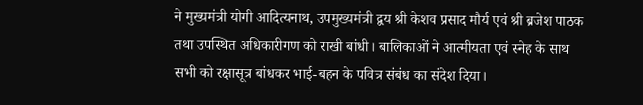ने मुख्यमंत्री योगी आदित्यनाथ, उपमुख्यमंत्री द्वय श्री केशव प्रसाद मौर्य एवं श्री ब्रजेश पाठक तथा उपस्थित अधिकारीगण को राखी बांधी। बालिकाओं ने आत्मीयता एवं स्नेह के साथ सभी को रक्षासूत्र बांधकर भाई-बहन के पवित्र संबंध का संदेश दिया।